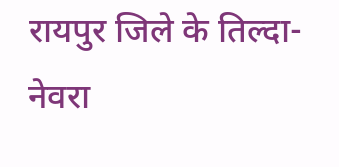रायपुर जिले के तिल्दा-नेवरा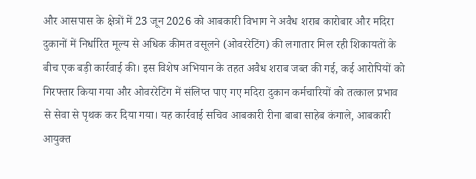और आसपास के क्षेत्रों में 23 जून 2026 को आबकारी विभाग ने अवैध शराब कारोबार और मदिरा दुकानों में निर्धारित मूल्य से अधिक कीमत वसूलने (ओवररेटिंग) की लगातार मिल रही शिकायतों के बीच एक बड़ी कार्रवाई की। इस विशेष अभियान के तहत अवैध शराब जब्त की गई, कई आरोपियों को गिरफ्तार किया गया और ओवररेटिंग में संलिप्त पाए गए मदिरा दुकान कर्मचारियों को तत्काल प्रभाव से सेवा से पृथक कर दिया गया। यह कार्रवाई सचिव आबकारी रीना बाबा साहेब कंगाले, आबकारी आयुक्त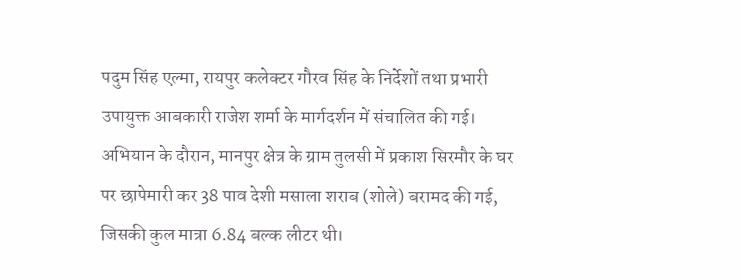पदुम सिंह एल्मा, रायपुर कलेक्टर गौरव सिंह के निर्देशों तथा प्रभारी उपायुक्त आबकारी राजेश शर्मा के मार्गदर्शन में संचालित की गई। अभियान के दौरान, मानपुर क्षेत्र के ग्राम तुलसी में प्रकाश सिरमौर के घर पर छापेमारी कर 38 पाव देशी मसाला शराब (शोले) बरामद की गई, जिसकी कुल मात्रा 6.84 बल्क लीटर थी।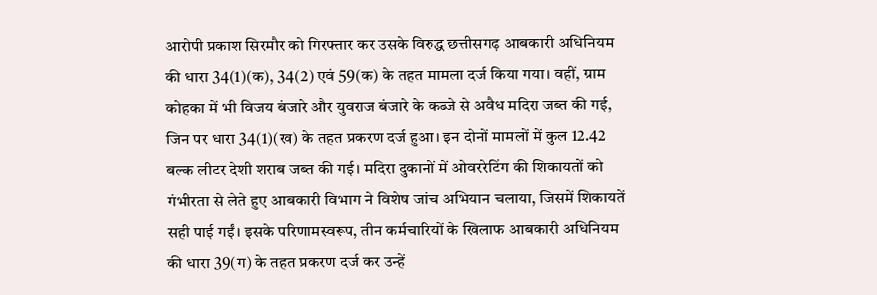आरोपी प्रकाश सिरमौर को गिरफ्तार कर उसके विरुद्ध छत्तीसगढ़ आबकारी अधिनियम की धारा 34(1)(क), 34(2) एवं 59(क) के तहत मामला दर्ज किया गया। वहीं, ग्राम कोहका में भी विजय बंजारे और युवराज बंजारे के कब्जे से अवैध मदिरा जब्त की गई, जिन पर धारा 34(1)(ख) के तहत प्रकरण दर्ज हुआ। इन दोनों मामलों में कुल 12.42 बल्क लीटर देशी शराब जब्त की गई। मदिरा दुकानों में ओवररेटिंग की शिकायतों को गंभीरता से लेते हुए आबकारी विभाग ने विशेष जांच अभियान चलाया, जिसमें शिकायतें सही पाई गईं। इसके परिणामस्वरूप, तीन कर्मचारियों के खिलाफ आबकारी अधिनियम की धारा 39(ग) के तहत प्रकरण दर्ज कर उन्हें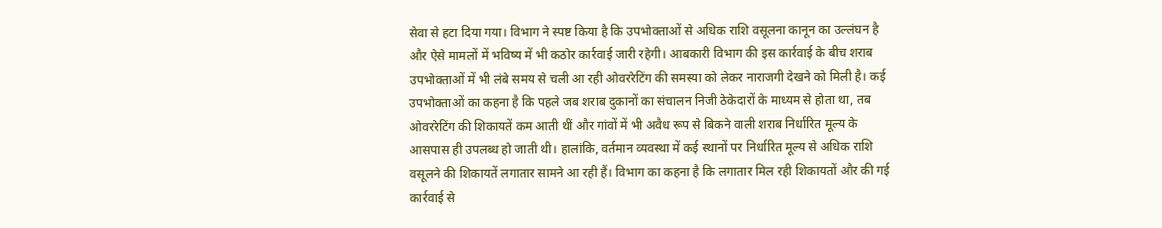सेवा से हटा दिया गया। विभाग ने स्पष्ट किया है कि उपभोक्ताओं से अधिक राशि वसूलना कानून का उल्लंघन है और ऐसे मामलों में भविष्य में भी कठोर कार्रवाई जारी रहेगी। आबकारी विभाग की इस कार्रवाई के बीच शराब उपभोक्ताओं में भी लंबे समय से चली आ रही ओवररेटिंग की समस्या को लेकर नाराजगी देखने को मिली है। कई उपभोक्ताओं का कहना है कि पहले जब शराब दुकानों का संचालन निजी ठेकेदारों के माध्यम से होता था, तब ओवररेटिंग की शिकायतें कम आती थीं और गांवों में भी अवैध रूप से बिकने वाली शराब निर्धारित मूल्य के आसपास ही उपलब्ध हो जाती थी। हालांकि, वर्तमान व्यवस्था में कई स्थानों पर निर्धारित मूल्य से अधिक राशि वसूलने की शिकायतें लगातार सामने आ रही हैं। विभाग का कहना है कि लगातार मिल रही शिकायतों और की गई कार्रवाई से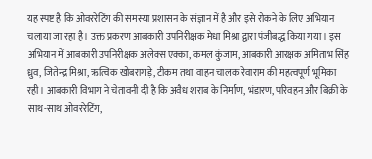यह स्पष्ट है कि ओवररेटिंग की समस्या प्रशासन के संज्ञान में है और इसे रोकने के लिए अभियान चलाया जा रहा है। उक्त प्रकरण आबकारी उपनिरीक्षक मेधा मिश्रा द्वारा पंजीबद्ध किया गया। इस अभियान में आबकारी उपनिरीक्षक अलेक्स एक्का, कमल कुंजाम, आबकारी आरक्षक अमिताभ सिंह ध्रुव, जितेन्द्र मिश्रा, ऋत्विक खोबरागड़े, टीकम तथा वाहन चालक रेवाराम की महत्वपूर्ण भूमिका रही। आबकारी विभाग ने चेतावनी दी है कि अवैध शराब के निर्माण, भंडारण, परिवहन और बिक्री के साथ-साथ ओवररेटिंग,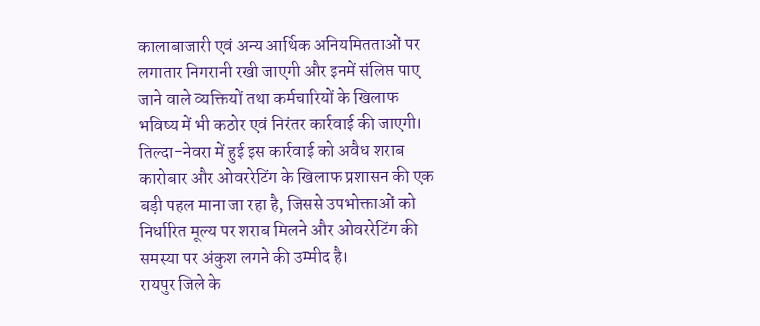कालाबाजारी एवं अन्य आर्थिक अनियमितताओं पर लगातार निगरानी रखी जाएगी और इनमें संलिप्त पाए जाने वाले व्यक्तियों तथा कर्मचारियों के खिलाफ भविष्य में भी कठोर एवं निरंतर कार्रवाई की जाएगी। तिल्दा-नेवरा में हुई इस कार्रवाई को अवैध शराब कारोबार और ओवररेटिंग के खिलाफ प्रशासन की एक बड़ी पहल माना जा रहा है, जिससे उपभोक्ताओं को निर्धारित मूल्य पर शराब मिलने और ओवररेटिंग की समस्या पर अंकुश लगने की उम्मीद है।
रायपुर जिले के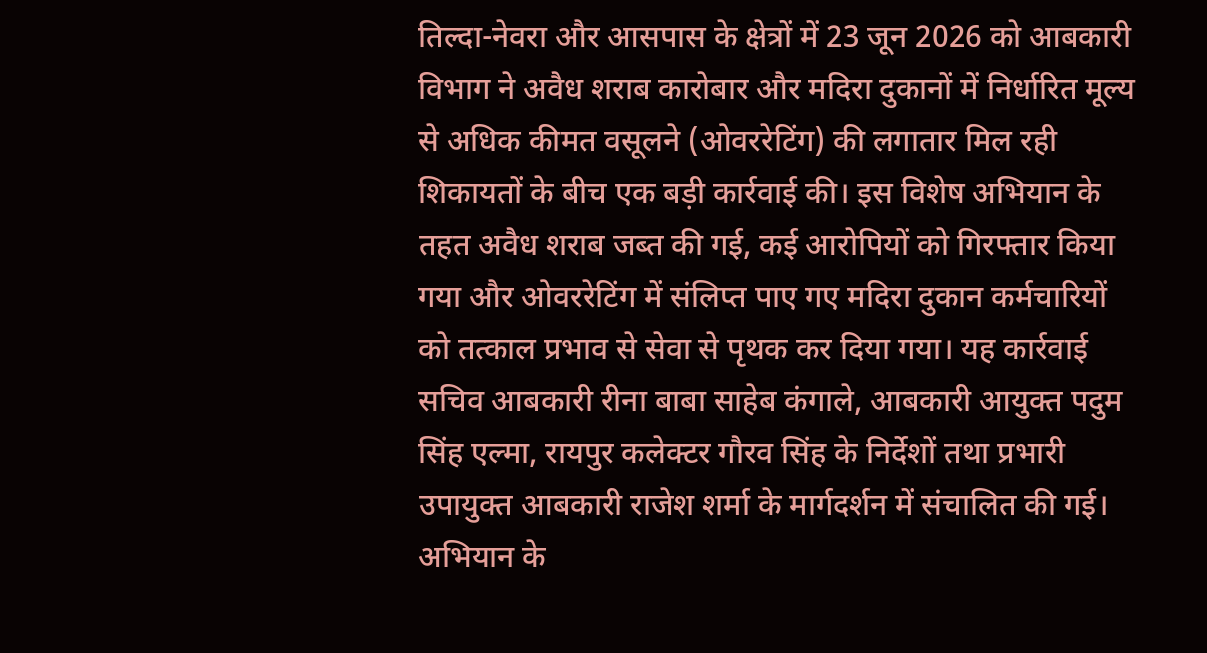तिल्दा-नेवरा और आसपास के क्षेत्रों में 23 जून 2026 को आबकारी विभाग ने अवैध शराब कारोबार और मदिरा दुकानों में निर्धारित मूल्य से अधिक कीमत वसूलने (ओवररेटिंग) की लगातार मिल रही शिकायतों के बीच एक बड़ी कार्रवाई की। इस विशेष अभियान के तहत अवैध शराब जब्त की गई, कई आरोपियों को गिरफ्तार किया गया और ओवररेटिंग में संलिप्त पाए गए मदिरा दुकान कर्मचारियों को तत्काल प्रभाव से सेवा से पृथक कर दिया गया। यह कार्रवाई सचिव आबकारी रीना बाबा साहेब कंगाले, आबकारी आयुक्त पदुम सिंह एल्मा, रायपुर कलेक्टर गौरव सिंह के निर्देशों तथा प्रभारी उपायुक्त आबकारी राजेश शर्मा के मार्गदर्शन में संचालित की गई। अभियान के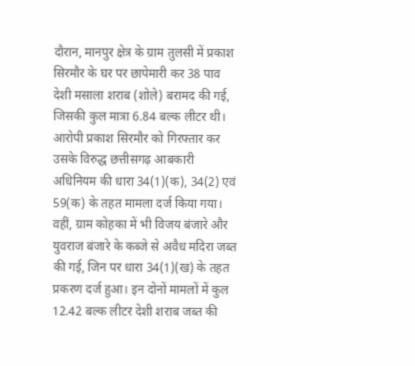दौरान, मानपुर क्षेत्र के ग्राम तुलसी में प्रकाश सिरमौर के घर पर छापेमारी कर 38 पाव देशी मसाला शराब (शोले) बरामद की गई, जिसकी कुल मात्रा 6.84 बल्क लीटर थी। आरोपी प्रकाश सिरमौर को गिरफ्तार कर उसके विरुद्ध छत्तीसगढ़ आबकारी अधिनियम की धारा 34(1)(क), 34(2) एवं 59(क) के तहत मामला दर्ज किया गया। वहीं, ग्राम कोहका में भी विजय बंजारे और युवराज बंजारे के कब्जे से अवैध मदिरा जब्त की गई, जिन पर धारा 34(1)(ख) के तहत प्रकरण दर्ज हुआ। इन दोनों मामलों में कुल 12.42 बल्क लीटर देशी शराब जब्त की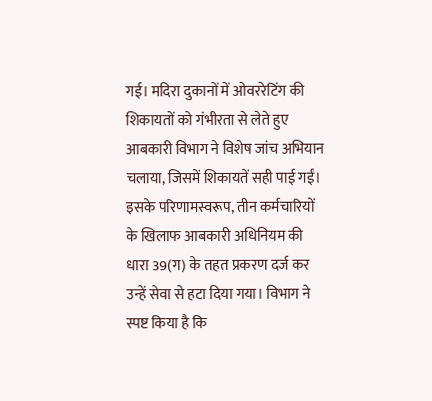गई। मदिरा दुकानों में ओवररेटिंग की शिकायतों को गंभीरता से लेते हुए आबकारी विभाग ने विशेष जांच अभियान चलाया, जिसमें शिकायतें सही पाई गईं। इसके परिणामस्वरूप, तीन कर्मचारियों के खिलाफ आबकारी अधिनियम की धारा 39(ग) के तहत प्रकरण दर्ज कर उन्हें सेवा से हटा दिया गया। विभाग ने स्पष्ट किया है कि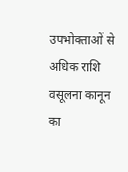उपभोक्ताओं से अधिक राशि वसूलना कानून का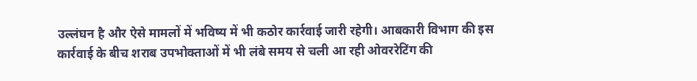उल्लंघन है और ऐसे मामलों में भविष्य में भी कठोर कार्रवाई जारी रहेगी। आबकारी विभाग की इस कार्रवाई के बीच शराब उपभोक्ताओं में भी लंबे समय से चली आ रही ओवररेटिंग की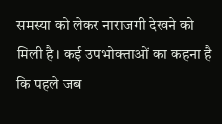समस्या को लेकर नाराजगी देखने को मिली है। कई उपभोक्ताओं का कहना है कि पहले जब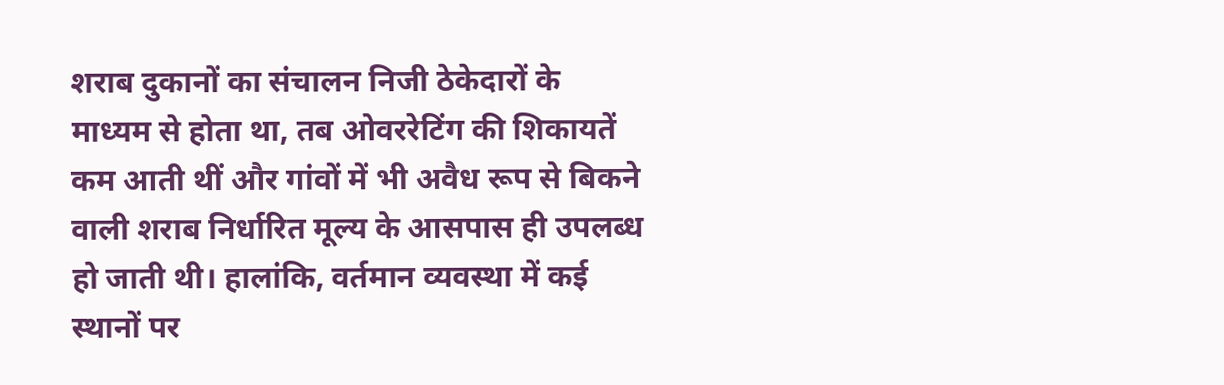शराब दुकानों का संचालन निजी ठेकेदारों के माध्यम से होता था, तब ओवररेटिंग की शिकायतें कम आती थीं और गांवों में भी अवैध रूप से बिकने वाली शराब निर्धारित मूल्य के आसपास ही उपलब्ध हो जाती थी। हालांकि, वर्तमान व्यवस्था में कई स्थानों पर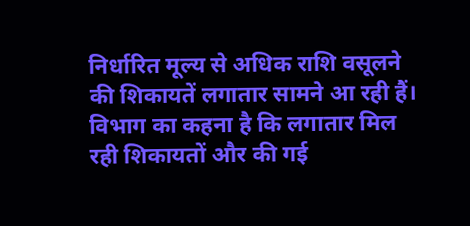निर्धारित मूल्य से अधिक राशि वसूलने की शिकायतें लगातार सामने आ रही हैं। विभाग का कहना है कि लगातार मिल रही शिकायतों और की गई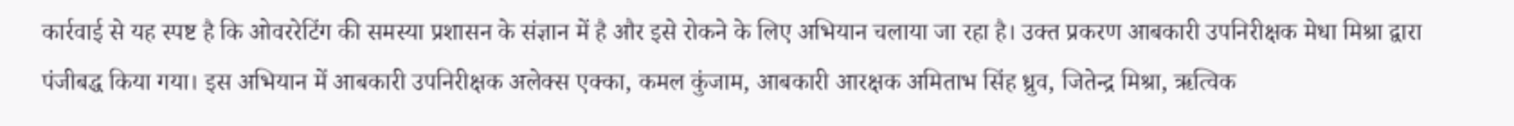कार्रवाई से यह स्पष्ट है कि ओवररेटिंग की समस्या प्रशासन के संज्ञान में है और इसे रोकने के लिए अभियान चलाया जा रहा है। उक्त प्रकरण आबकारी उपनिरीक्षक मेधा मिश्रा द्वारा पंजीबद्ध किया गया। इस अभियान में आबकारी उपनिरीक्षक अलेक्स एक्का, कमल कुंजाम, आबकारी आरक्षक अमिताभ सिंह ध्रुव, जितेन्द्र मिश्रा, ऋत्विक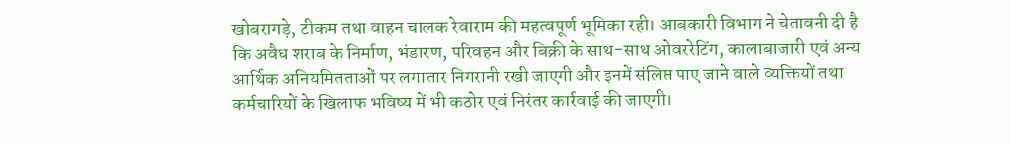खोबरागड़े, टीकम तथा वाहन चालक रेवाराम की महत्वपूर्ण भूमिका रही। आबकारी विभाग ने चेतावनी दी है कि अवैध शराब के निर्माण, भंडारण, परिवहन और बिक्री के साथ-साथ ओवररेटिंग, कालाबाजारी एवं अन्य आर्थिक अनियमितताओं पर लगातार निगरानी रखी जाएगी और इनमें संलिप्त पाए जाने वाले व्यक्तियों तथा कर्मचारियों के खिलाफ भविष्य में भी कठोर एवं निरंतर कार्रवाई की जाएगी।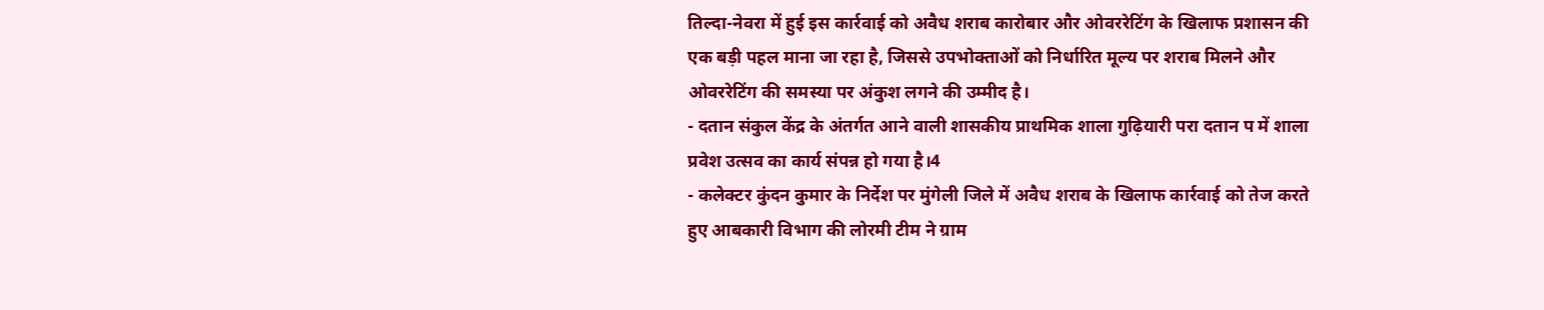तिल्दा-नेवरा में हुई इस कार्रवाई को अवैध शराब कारोबार और ओवररेटिंग के खिलाफ प्रशासन की एक बड़ी पहल माना जा रहा है, जिससे उपभोक्ताओं को निर्धारित मूल्य पर शराब मिलने और ओवररेटिंग की समस्या पर अंकुश लगने की उम्मीद है।
- दतान संकुल केंद्र के अंतर्गत आने वाली शासकीय प्राथमिक शाला गुढ़ियारी परा दतान प में शाला प्रवेश उत्सव का कार्य संपन्न हो गया है।4
- कलेक्टर कुंदन कुमार के निर्देश पर मुंगेली जिले में अवैध शराब के खिलाफ कार्रवाई को तेज करते हुए आबकारी विभाग की लोरमी टीम ने ग्राम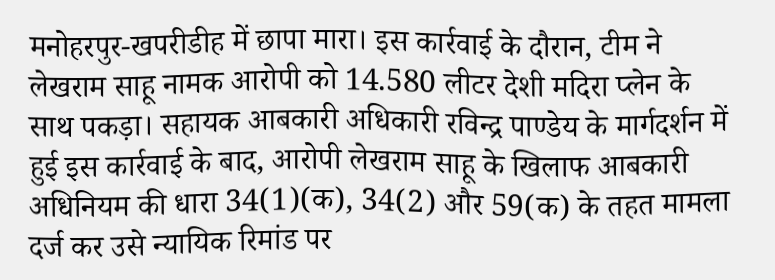मनोहरपुर-खपरीडीह में छापा मारा। इस कार्रवाई के दौरान, टीम ने लेखराम साहू नामक आरोपी को 14.580 लीटर देशी मदिरा प्लेन के साथ पकड़ा। सहायक आबकारी अधिकारी रविन्द्र पाण्डेय के मार्गदर्शन में हुई इस कार्रवाई के बाद, आरोपी लेखराम साहू के खिलाफ आबकारी अधिनियम की धारा 34(1)(क), 34(2) और 59(क) के तहत मामला दर्ज कर उसे न्यायिक रिमांड पर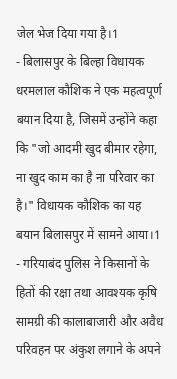जेल भेज दिया गया है।1
- बिलासपुर के बिल्हा विधायक धरमलाल कौशिक ने एक महत्वपूर्ण बयान दिया है, जिसमें उन्होंने कहा कि "जो आदमी खुद बीमार रहेगा, ना खुद काम का है ना परिवार का है।" विधायक कौशिक का यह बयान बिलासपुर में सामने आया।1
- गरियाबंद पुलिस ने किसानों के हितों की रक्षा तथा आवश्यक कृषि सामग्री की कालाबाजारी और अवैध परिवहन पर अंकुश लगाने के अपने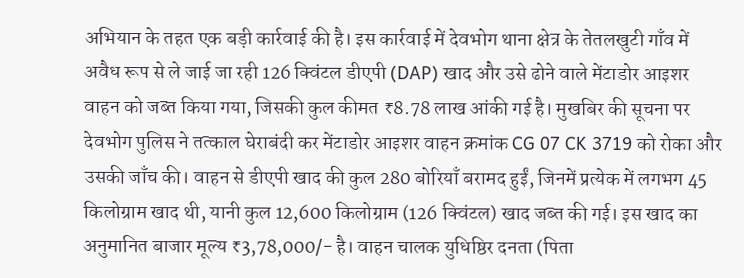अभियान के तहत एक बड़ी कार्रवाई की है। इस कार्रवाई में देवभोग थाना क्षेत्र के तेतलखुटी गाँव में अवैध रूप से ले जाई जा रही 126 क्विंटल डीएपी (DAP) खाद और उसे ढोने वाले मेंटाडोर आइशर वाहन को जब्त किया गया, जिसकी कुल कीमत ₹8.78 लाख आंकी गई है। मुखबिर की सूचना पर देवभोग पुलिस ने तत्काल घेराबंदी कर मेंटाडोर आइशर वाहन क्रमांक CG 07 CK 3719 को रोका और उसकी जाँच की। वाहन से डीएपी खाद की कुल 280 बोरियाँ बरामद हुईं, जिनमें प्रत्येक में लगभग 45 किलोग्राम खाद थी, यानी कुल 12,600 किलोग्राम (126 क्विंटल) खाद जब्त की गई। इस खाद का अनुमानित बाजार मूल्य ₹3,78,000/- है। वाहन चालक युधिष्ठिर दनता (पिता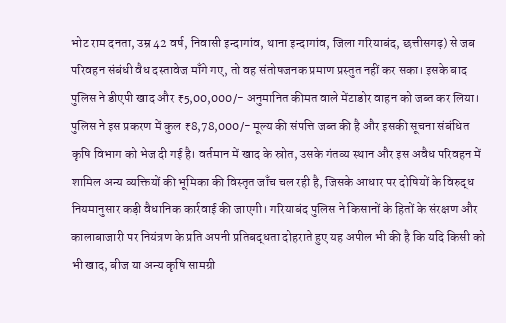भोट राम दनता, उम्र 42 वर्ष, निवासी इन्दागांव, थाना इन्दागांव, जिला गरियाबंद, छत्तीसगढ़) से जब परिवहन संबंधी वैध दस्तावेज माँगे गए, तो वह संतोषजनक प्रमाण प्रस्तुत नहीं कर सका। इसके बाद पुलिस ने डीएपी खाद और ₹5,00,000/- अनुमानित कीमत वाले मेंटाडोर वाहन को जब्त कर लिया। पुलिस ने इस प्रकरण में कुल ₹8,78,000/- मूल्य की संपत्ति जब्त की है और इसकी सूचना संबंधित कृषि विभाग को भेज दी गई है। वर्तमान में खाद के स्रोत, उसके गंतव्य स्थान और इस अवैध परिवहन में शामिल अन्य व्यक्तियों की भूमिका की विस्तृत जाँच चल रही है, जिसके आधार पर दोषियों के विरुद्ध नियमानुसार कड़ी वैधानिक कार्रवाई की जाएगी। गरियाबंद पुलिस ने किसानों के हितों के संरक्षण और कालाबाजारी पर नियंत्रण के प्रति अपनी प्रतिबद्धता दोहराते हुए यह अपील भी की है कि यदि किसी को भी खाद, बीज या अन्य कृषि सामग्री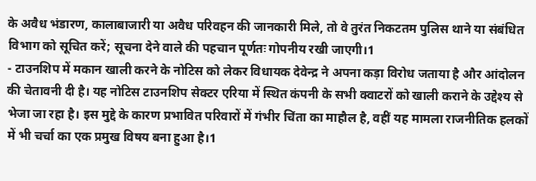के अवैध भंडारण, कालाबाजारी या अवैध परिवहन की जानकारी मिले, तो वे तुरंत निकटतम पुलिस थाने या संबंधित विभाग को सूचित करें; सूचना देने वाले की पहचान पूर्णतः गोपनीय रखी जाएगी।1
- टाउनशिप में मकान खाली करने के नोटिस को लेकर विधायक देवेन्द्र ने अपना कड़ा विरोध जताया है और आंदोलन की चेतावनी दी है। यह नोटिस टाउनशिप सेक्टर एरिया में स्थित कंपनी के सभी क्वाटरों को खाली कराने के उद्देश्य से भेजा जा रहा है। इस मुद्दे के कारण प्रभावित परिवारों में गंभीर चिंता का माहौल है, वहीं यह मामला राजनीतिक हलकों में भी चर्चा का एक प्रमुख विषय बना हुआ है।1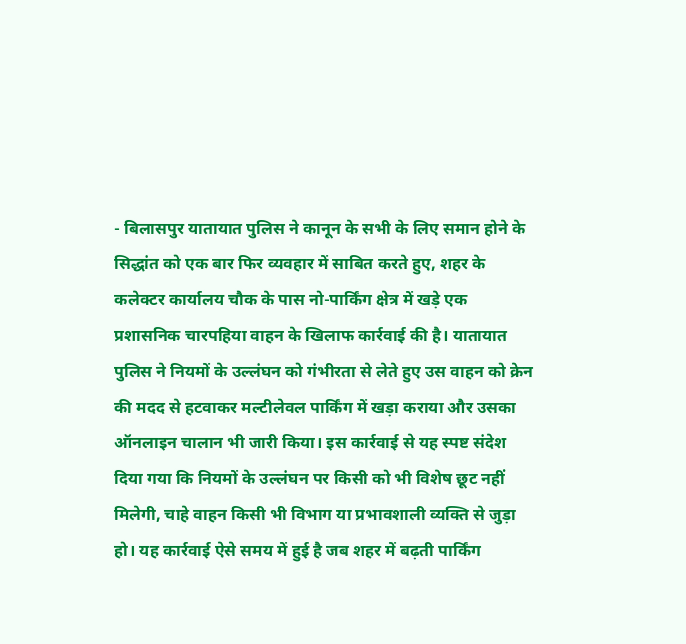- बिलासपुर यातायात पुलिस ने कानून के सभी के लिए समान होने के सिद्धांत को एक बार फिर व्यवहार में साबित करते हुए, शहर के कलेक्टर कार्यालय चौक के पास नो-पार्किंग क्षेत्र में खड़े एक प्रशासनिक चारपहिया वाहन के खिलाफ कार्रवाई की है। यातायात पुलिस ने नियमों के उल्लंघन को गंभीरता से लेते हुए उस वाहन को क्रेन की मदद से हटवाकर मल्टीलेवल पार्किंग में खड़ा कराया और उसका ऑनलाइन चालान भी जारी किया। इस कार्रवाई से यह स्पष्ट संदेश दिया गया कि नियमों के उल्लंघन पर किसी को भी विशेष छूट नहीं मिलेगी, चाहे वाहन किसी भी विभाग या प्रभावशाली व्यक्ति से जुड़ा हो। यह कार्रवाई ऐसे समय में हुई है जब शहर में बढ़ती पार्किंग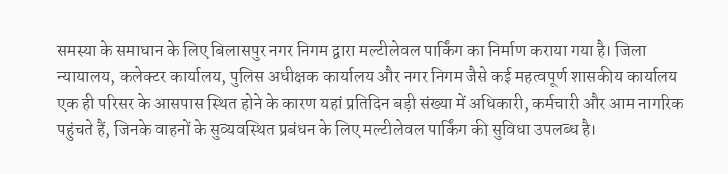समस्या के समाधान के लिए बिलासपुर नगर निगम द्वारा मल्टीलेवल पार्किंग का निर्माण कराया गया है। जिला न्यायालय, कलेक्टर कार्यालय, पुलिस अधीक्षक कार्यालय और नगर निगम जैसे कई महत्वपूर्ण शासकीय कार्यालय एक ही परिसर के आसपास स्थित होने के कारण यहां प्रतिदिन बड़ी संख्या में अधिकारी, कर्मचारी और आम नागरिक पहुंचते हैं, जिनके वाहनों के सुव्यवस्थित प्रबंधन के लिए मल्टीलेवल पार्किंग की सुविधा उपलब्ध है।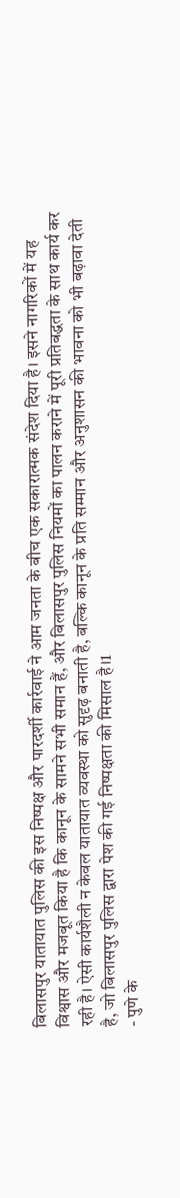बिलासपुर यातायात पुलिस की इस निष्पक्ष और पारदर्शी कार्रवाई ने आम जनता के बीच एक सकारात्मक संदेश दिया है। इसने नागरिकों में यह विश्वास और मजबूत किया है कि कानून के सामने सभी समान हैं, और बिलासपुर पुलिस नियमों का पालन कराने में पूरी प्रतिबद्धता के साथ कार्य कर रही है। ऐसी कार्यशैली न केवल यातायात व्यवस्था को सुदृढ़ बनाती है, बल्कि कानून के प्रति सम्मान और अनुशासन की भावना को भी बढ़ावा देती है, जो बिलासपुर पुलिस द्वारा पेश की गई निष्पक्षता की मिसाल है।1
- पुणे के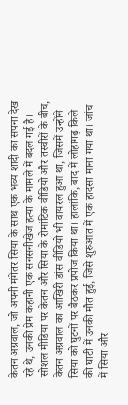केतन अग्रवाल, जो अपनी मंगेतर सिया के साथ एक भव्य शादी का सपना देख रहे थे, उनकी प्रेम कहानी एक सनसनीखेज हत्या के मामले में बदल गई है। सोशल मीडिया पर केतन और सिया के रोमांटिक वीडियो और तस्वीरों के बीच, केतन अग्रवाल का आखिरी डांस वीडियो भी वायरल हुआ था, जिसमें उन्होंने सिया को घुटनों पर बैठकर प्रपोज किया था। हालांकि, बाद में लोहागढ़ किले की घाटी में उनकी मौत हुई, जिसे शुरुआत में एक हादसा माना गया था। जांच में सिया और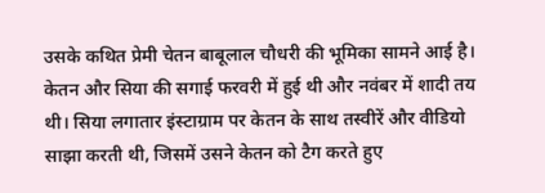उसके कथित प्रेमी चेतन बाबूलाल चौधरी की भूमिका सामने आई है। केतन और सिया की सगाई फरवरी में हुई थी और नवंबर में शादी तय थी। सिया लगातार इंस्टाग्राम पर केतन के साथ तस्वीरें और वीडियो साझा करती थी, जिसमें उसने केतन को टैग करते हुए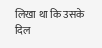लिखा था कि उसके दिल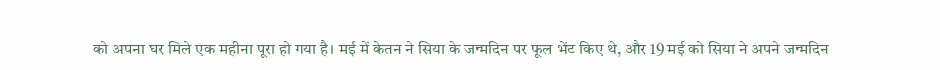को अपना घर मिले एक महीना पूरा हो गया है। मई में केतन ने सिया के जन्मदिन पर फूल भेंट किए थे, और 19 मई को सिया ने अपने जन्मदिन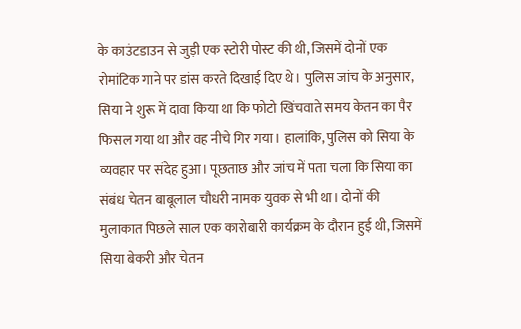के काउंटडाउन से जुड़ी एक स्टोरी पोस्ट की थी, जिसमें दोनों एक रोमांटिक गाने पर डांस करते दिखाई दिए थे। पुलिस जांच के अनुसार, सिया ने शुरू में दावा किया था कि फोटो खिंचवाते समय केतन का पैर फिसल गया था और वह नीचे गिर गया। हालांकि, पुलिस को सिया के व्यवहार पर संदेह हुआ। पूछताछ और जांच में पता चला कि सिया का संबंध चेतन बाबूलाल चौधरी नामक युवक से भी था। दोनों की मुलाकात पिछले साल एक कारोबारी कार्यक्रम के दौरान हुई थी, जिसमें सिया बेकरी और चेतन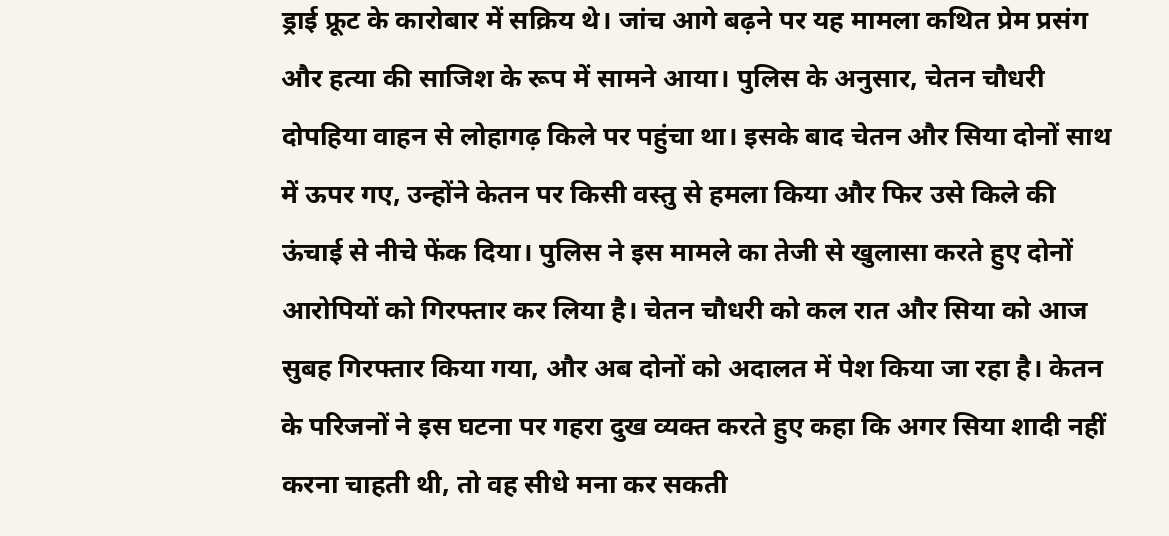ड्राई फ्रूट के कारोबार में सक्रिय थे। जांच आगे बढ़ने पर यह मामला कथित प्रेम प्रसंग और हत्या की साजिश के रूप में सामने आया। पुलिस के अनुसार, चेतन चौधरी दोपहिया वाहन से लोहागढ़ किले पर पहुंचा था। इसके बाद चेतन और सिया दोनों साथ में ऊपर गए, उन्होंने केतन पर किसी वस्तु से हमला किया और फिर उसे किले की ऊंचाई से नीचे फेंक दिया। पुलिस ने इस मामले का तेजी से खुलासा करते हुए दोनों आरोपियों को गिरफ्तार कर लिया है। चेतन चौधरी को कल रात और सिया को आज सुबह गिरफ्तार किया गया, और अब दोनों को अदालत में पेश किया जा रहा है। केतन के परिजनों ने इस घटना पर गहरा दुख व्यक्त करते हुए कहा कि अगर सिया शादी नहीं करना चाहती थी, तो वह सीधे मना कर सकती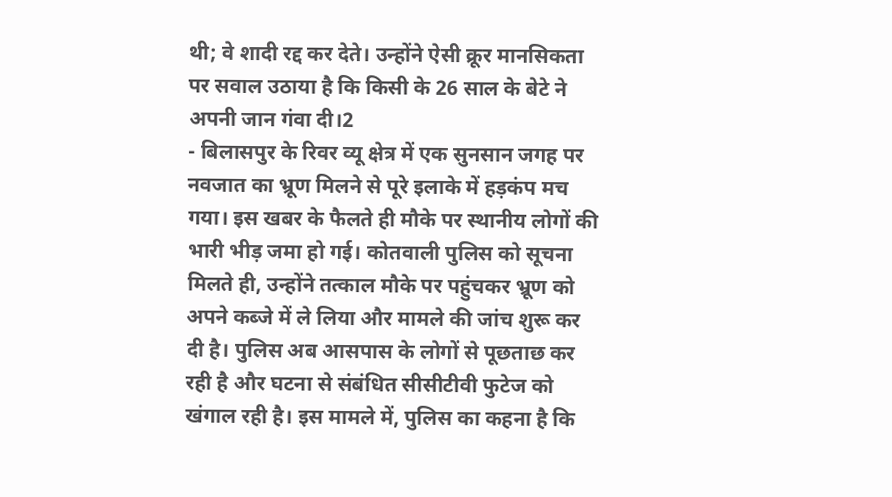थी; वे शादी रद्द कर देते। उन्होंने ऐसी क्रूर मानसिकता पर सवाल उठाया है कि किसी के 26 साल के बेटे ने अपनी जान गंवा दी।2
- बिलासपुर के रिवर व्यू क्षेत्र में एक सुनसान जगह पर नवजात का भ्रूण मिलने से पूरे इलाके में हड़कंप मच गया। इस खबर के फैलते ही मौके पर स्थानीय लोगों की भारी भीड़ जमा हो गई। कोतवाली पुलिस को सूचना मिलते ही, उन्होंने तत्काल मौके पर पहुंचकर भ्रूण को अपने कब्जे में ले लिया और मामले की जांच शुरू कर दी है। पुलिस अब आसपास के लोगों से पूछताछ कर रही है और घटना से संबंधित सीसीटीवी फुटेज को खंगाल रही है। इस मामले में, पुलिस का कहना है कि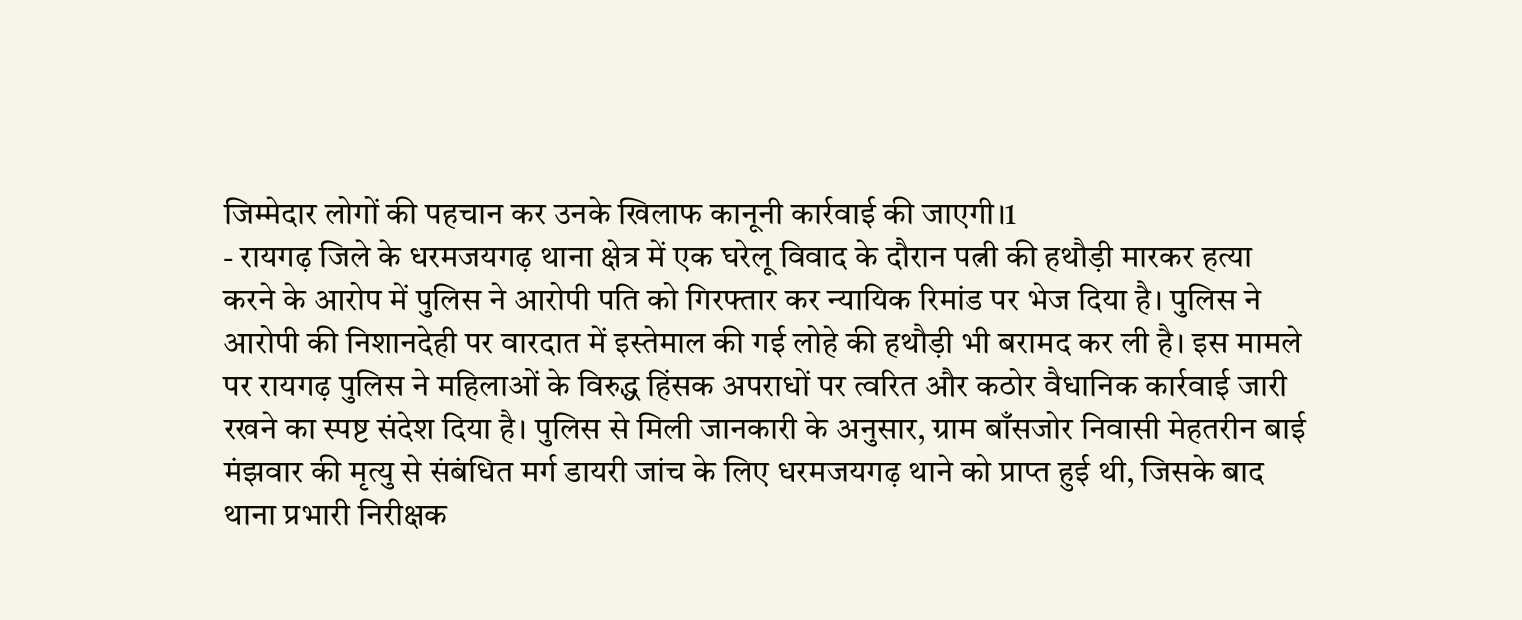जिम्मेदार लोगों की पहचान कर उनके खिलाफ कानूनी कार्रवाई की जाएगी।1
- रायगढ़ जिले के धरमजयगढ़ थाना क्षेत्र में एक घरेलू विवाद के दौरान पत्नी की हथौड़ी मारकर हत्या करने के आरोप में पुलिस ने आरोपी पति को गिरफ्तार कर न्यायिक रिमांड पर भेज दिया है। पुलिस ने आरोपी की निशानदेही पर वारदात में इस्तेमाल की गई लोहे की हथौड़ी भी बरामद कर ली है। इस मामले पर रायगढ़ पुलिस ने महिलाओं के विरुद्ध हिंसक अपराधों पर त्वरित और कठोर वैधानिक कार्रवाई जारी रखने का स्पष्ट संदेश दिया है। पुलिस से मिली जानकारी के अनुसार, ग्राम बाँसजोर निवासी मेहतरीन बाई मंझवार की मृत्यु से संबंधित मर्ग डायरी जांच के लिए धरमजयगढ़ थाने को प्राप्त हुई थी, जिसके बाद थाना प्रभारी निरीक्षक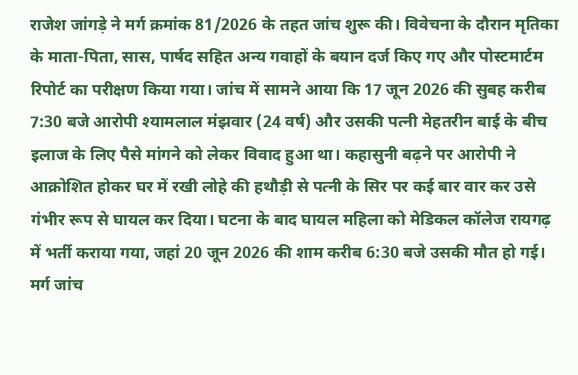राजेश जांगड़े ने मर्ग क्रमांक 81/2026 के तहत जांच शुरू की। विवेचना के दौरान मृतिका के माता-पिता, सास, पार्षद सहित अन्य गवाहों के बयान दर्ज किए गए और पोस्टमार्टम रिपोर्ट का परीक्षण किया गया। जांच में सामने आया कि 17 जून 2026 की सुबह करीब 7:30 बजे आरोपी श्यामलाल मंझवार (24 वर्ष) और उसकी पत्नी मेहतरीन बाई के बीच इलाज के लिए पैसे मांगने को लेकर विवाद हुआ था। कहासुनी बढ़ने पर आरोपी ने आक्रोशित होकर घर में रखी लोहे की हथौड़ी से पत्नी के सिर पर कई बार वार कर उसे गंभीर रूप से घायल कर दिया। घटना के बाद घायल महिला को मेडिकल कॉलेज रायगढ़ में भर्ती कराया गया, जहां 20 जून 2026 की शाम करीब 6:30 बजे उसकी मौत हो गई। मर्ग जांच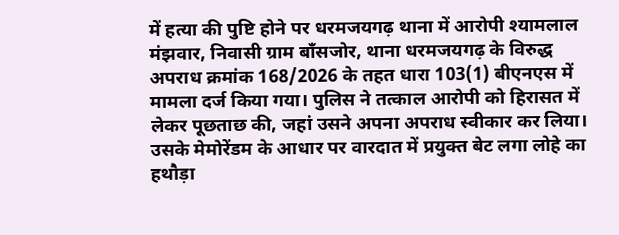में हत्या की पुष्टि होने पर धरमजयगढ़ थाना में आरोपी श्यामलाल मंझवार, निवासी ग्राम बाँसजोर, थाना धरमजयगढ़ के विरुद्ध अपराध क्रमांक 168/2026 के तहत धारा 103(1) बीएनएस में मामला दर्ज किया गया। पुलिस ने तत्काल आरोपी को हिरासत में लेकर पूछताछ की, जहां उसने अपना अपराध स्वीकार कर लिया। उसके मेमोरेंडम के आधार पर वारदात में प्रयुक्त बेट लगा लोहे का हथौड़ा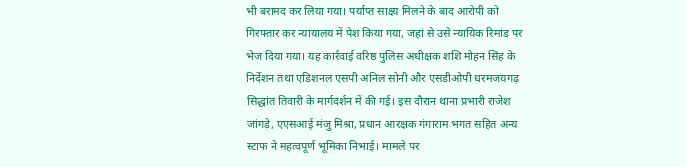भी बरामद कर लिया गया। पर्याप्त साक्ष्य मिलने के बाद आरोपी को गिरफ्तार कर न्यायालय में पेश किया गया, जहां से उसे न्यायिक रिमांड पर भेज दिया गया। यह कार्रवाई वरिष्ठ पुलिस अधीक्षक शशि मोहन सिंह के निर्देशन तथा एडिशनल एसपी अनिल सोनी और एसडीओपी धरमजयगढ़ सिद्धांत तिवारी के मार्गदर्शन में की गई। इस दौरान थाना प्रभारी राजेश जांगड़े, एएसआई मंजु मिश्रा, प्रधान आरक्षक गंगाराम भगत सहित अन्य स्टाफ ने महत्वपूर्ण भूमिका निभाई। मामले पर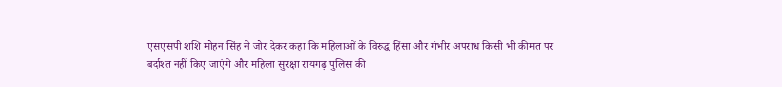एसएसपी शशि मोहन सिंह ने जोर देकर कहा कि महिलाओं के विरुद्ध हिंसा और गंभीर अपराध किसी भी कीमत पर बर्दाश्त नहीं किए जाएंगे और महिला सुरक्षा रायगढ़ पुलिस की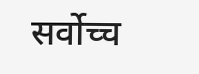सर्वोच्च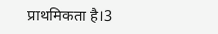प्राथमिकता है।3